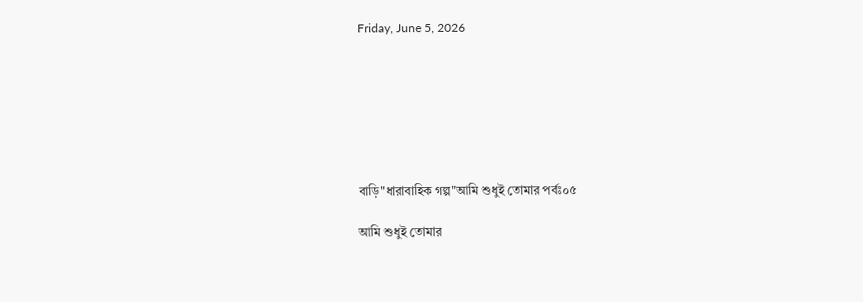Friday, June 5, 2026







বাড়ি"ধারাবাহিক গল্প"আমি শুধুই তোমার পর্বঃ০৫

আমি শুধুই তোমার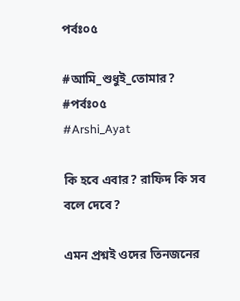পর্বঃ০৫

#আমি_শুধুই_তোমার?
#পর্বঃ০৫
#Arshi_Ayat

কি হবে এবার? রাফিদ কি সব বলে দেবে?

এমন প্রশ্নই ওদের তিনজনের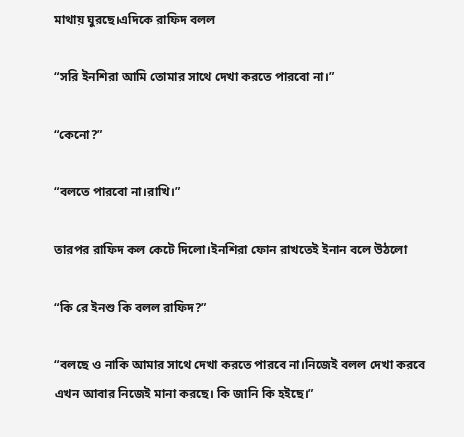মাথায় ঘুরছে।এদিকে রাফিদ বলল

“সরি ইনশিরা আমি তোমার সাথে দেখা করতে পারবো না।”

“কেনো?”

“বলতে পারবো না।রাখি।”

তারপর রাফিদ কল কেটে দিলো।ইনশিরা ফোন রাখতেই ইনান বলে উঠলো

“কি রে ইনশু কি বলল রাফিদ?”

“বলছে ও নাকি আমার সাথে দেখা করতে পারবে না।নিজেই বলল দেখা করবে এখন আবার নিজেই মানা করছে। কি জানি কি হইছে।”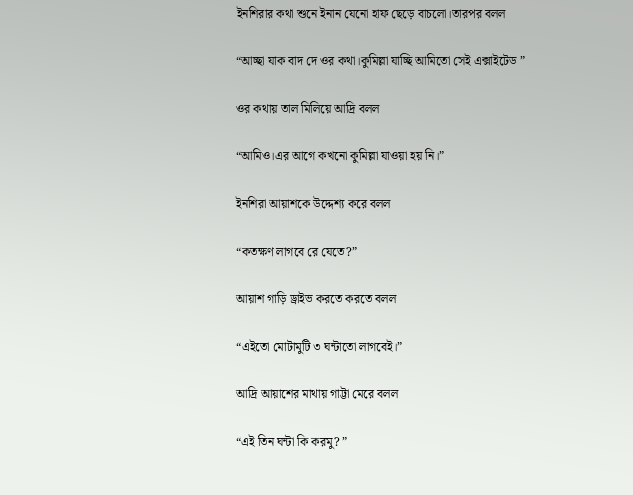ইনশিরার কথা শুনে ইনান যেনো হাফ ছেড়ে বাচলো।তারপর বলল

“আচ্ছা যাক বাদ দে ওর কথা।কুমিল্লা যাচ্ছি আমিতো সেই এক্সাইটেড ”

ওর কথায় তাল মিলিয়ে আদ্রি বলল

“আমিও।এর আগে কখনো কুমিল্লা যাওয়া হয় নি।”

ইনশিরা আয়াশকে উদ্দেশ্য করে বলল

“কতক্ষণ লাগবে রে যেতে?”

আয়াশ গাড়ি ড্রাইভ করতে করতে বলল

“এইতো মোটামুটি ৩ ঘন্টাতো লাগবেই।”

আদ্রি আয়াশের মাথায় গাট্টা মেরে বলল

“এই তিন ঘন্টা কি করমু? ”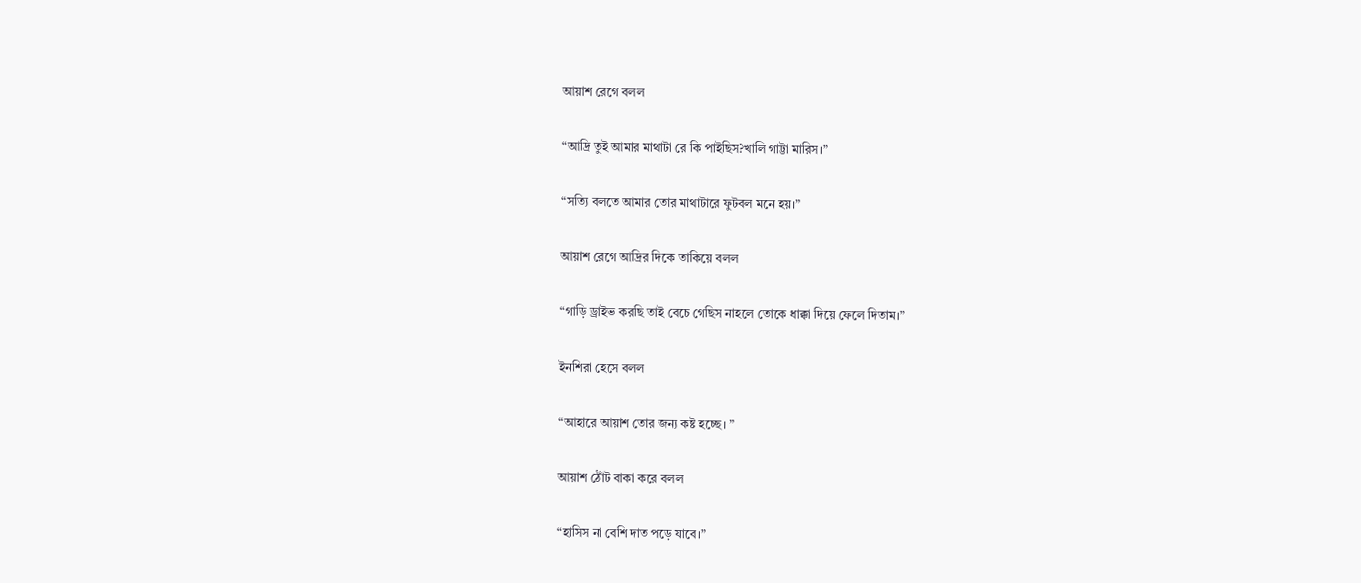আয়াশ রেগে বলল

“আদ্রি তুই আমার মাথাটা রে কি পাইছিস?খালি গাট্টা মারিস।”

“সত্যি বলতে আমার তোর মাথাটারে ফুটবল মনে হয়।”

আয়াশ রেগে আদ্রির দিকে তাকিয়ে বলল

“গাড়ি ড্রাইভ করছি তাই বেচে গেছিস নাহলে তোকে ধাক্কা দিয়ে ফেলে দিতাম।”

ইনশিরা হেসে বলল

“আহারে আয়াশ তোর জন্য কষ্ট হচ্ছে। ”

আয়াশ ঠোঁট বাকা করে বলল

“হাসিস না বেশি দাত পড়ে যাবে।”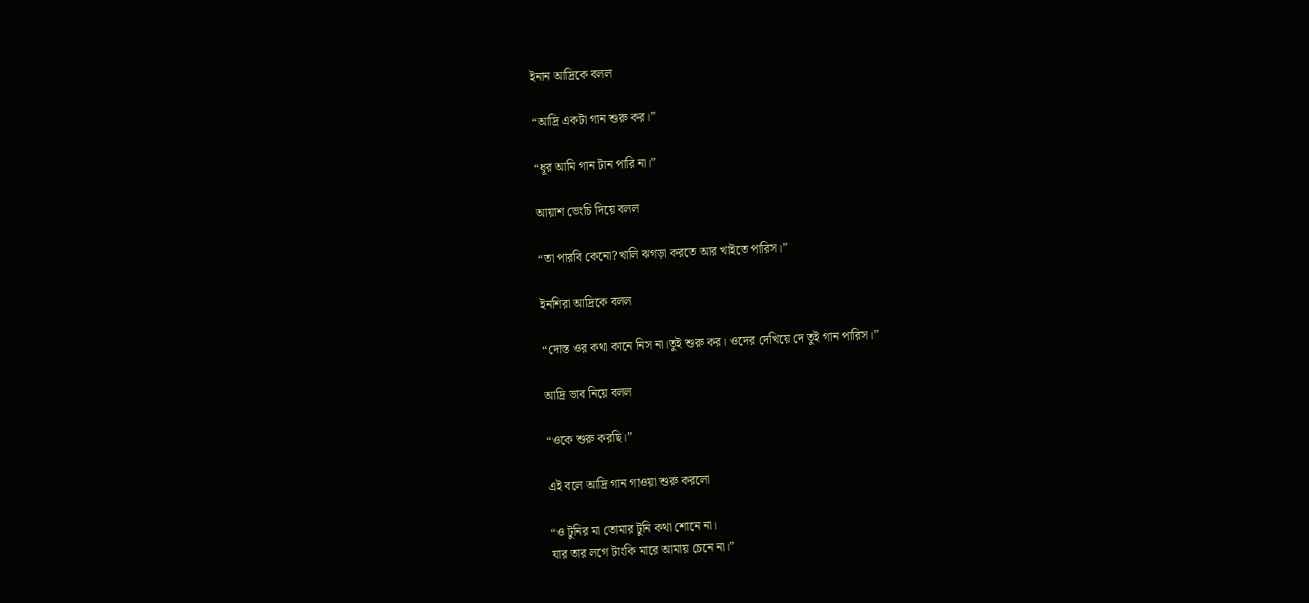ইনান আদ্রিকে বলল

“আদ্রি একটা গান শুরু কর।”

“ধূর আমি গান টান পারি না।”

আয়াশ ভেংচি দিয়ে বলল

“তা পারবি কেনো?খালি ঝগড়া করতে আর খাইতে পারিস।”

ইনশিরা আদ্রিকে বলল

“দোস্ত ওর কথা কানে নিস না।তুই শুরু কর। ওদের দেখিয়ে দে তুই গান পারিস।”

আদ্রি ভাব নিয়ে বলল

“ওকে শুরু করছি।”

এই বলে আদ্রি গান গাওয়া শুরু করলো

“ও টুনির মা তোমার টুনি কথা শোনে না।
যার তার লগে টাংকি মারে আমায় চেনে না।”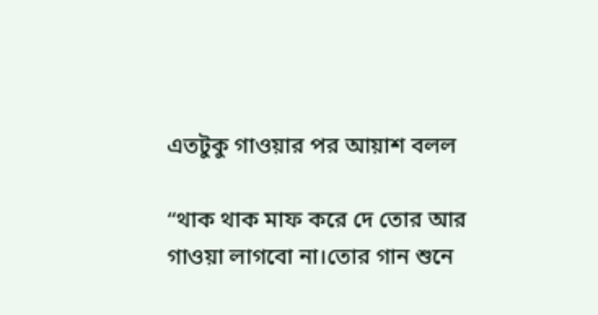এতটুকু গাওয়ার পর আয়াশ বলল

“থাক থাক মাফ করে দে তোর আর গাওয়া লাগবো না।তোর গান শুনে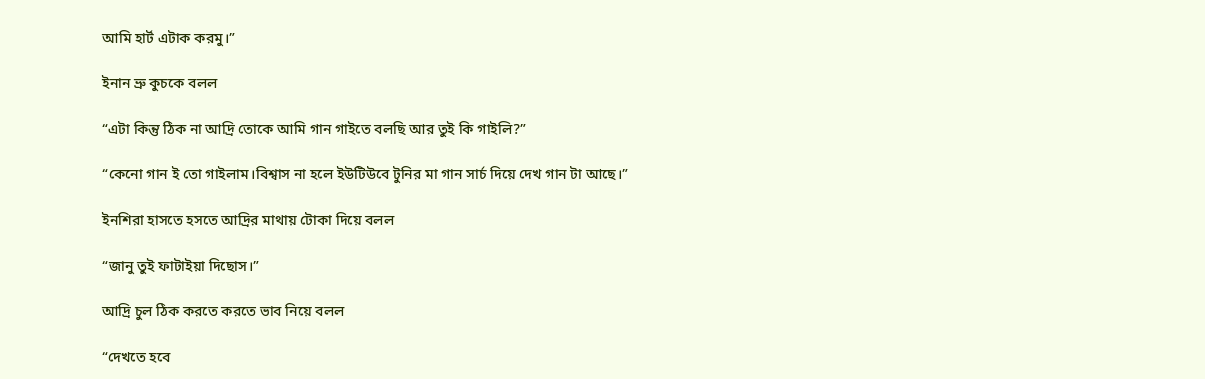আমি হার্ট এটাক করমু।”

ইনান ভ্রু কুচকে বলল

“এটা কিন্তু ঠিক না আদ্রি তোকে আমি গান গাইতে বলছি আর তুই কি গাইলি?”

“কেনো গান ই তো গাইলাম।বিশ্বাস না হলে ইউটিউবে টুনির মা গান সার্চ দিয়ে দেখ গান টা আছে।”

ইনশিরা হাসতে হসতে আদ্রির মাথায় টোকা দিয়ে বলল

“জানু তুই ফাটাইয়া দিছোস।”

আদ্রি চুল ঠিক করতে করতে ভাব নিয়ে বলল

“দেখতে হবে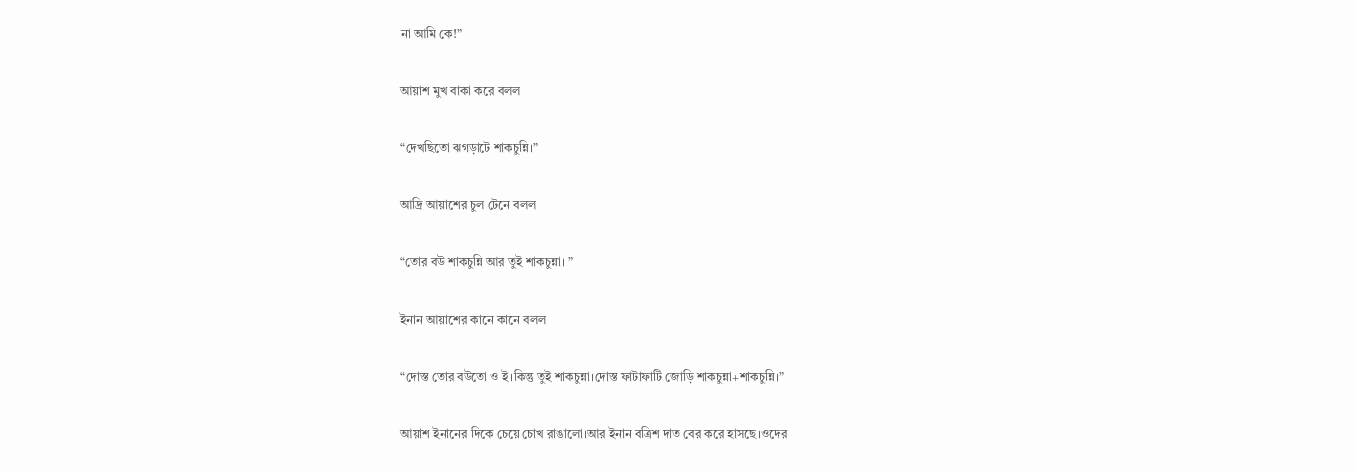না আমি কে!”

আয়াশ মুখ বাকা করে বলল

“দেখছিতো ঝগড়াটে শাকচুন্নি।”

আদ্রি আয়াশের চুল টেনে বলল

“তোর বউ শাকচুন্নি আর তুই শাকচুন্না। ”

ইনান আয়াশের কানে কানে বলল

“দোস্ত তোর বউতো ও ই।কিন্তু তুই শাকচুন্না।দোস্ত ফাটাফাটি জোড়ি শাকচুন্না+শাকচুন্নি।”

আয়াশ ইনানের দিকে চেয়ে চোখ রাঙালো।আর ইনান বত্রিশ দাত বের করে হাসছে।ওদের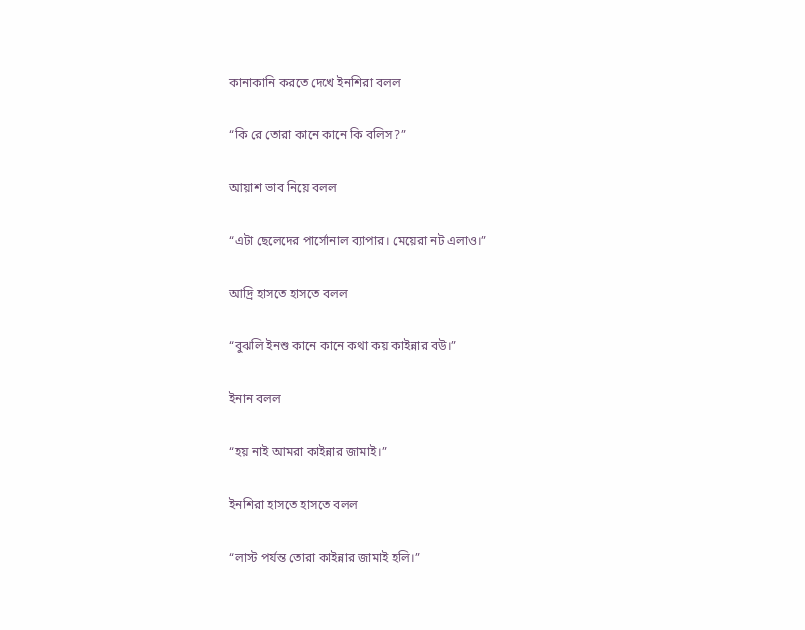কানাকানি করতে দেখে ইনশিরা বলল

“কি রে তোরা কানে কানে কি বলিস?”

আয়াশ ভাব নিয়ে বলল

“এটা ছেলেদের পার্সোনাল ব্যাপার। মেয়েরা নট এলাও।”

আদ্রি হাসতে হাসতে বলল

“বুঝলি ইনশু কানে কানে কথা কয় কাইন্নার বউ।”

ইনান বলল

“হয় নাই আমরা কাইন্নার জামাই।”

ইনশিরা হাসতে হাসতে বলল

“লাস্ট পর্যন্ত তোরা কাইন্নার জামাই হলি।”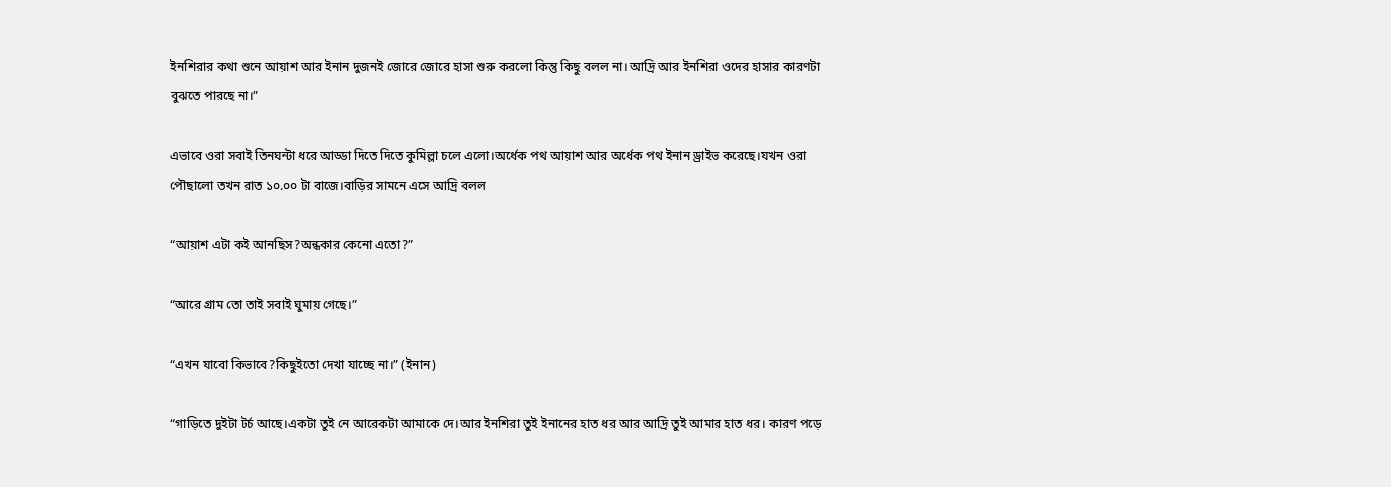ইনশিরার কথা শুনে আয়াশ আর ইনান দুজনই জোরে জোরে হাসা শুরু করলো কিন্তু কিছু বলল না। আদ্রি আর ইনশিরা ওদের হাসার কারণটা বুঝতে পারছে না।”

এভাবে ওরা সবাই তিনঘন্টা ধরে আড্ডা দিতে দিতে কুমিল্লা চলে এলো।অর্ধেক পথ আয়াশ আর অর্ধেক পথ ইনান ড্রাইভ করেছে।যখন ওরা পৌছালো তখন রাত ১০.০০ টা বাজে।বাড়ির সামনে এসে আদ্রি বলল

“আয়াশ এটা কই আনছিস?অন্ধকার কেনো এতো?”

“আরে গ্রাম তো তাই সবাই ঘুমায় গেছে।”

“এখন যাবো কিভাবে?কিছুইতো দেখা যাচ্ছে না।” (ইনান)

“গাড়িতে দুইটা টর্চ আছে।একটা তুই নে আরেকটা আমাকে দে।আর ইনশিরা তুই ইনানের হাত ধর আর আদ্রি তুই আমার হাত ধর। কারণ পড়ে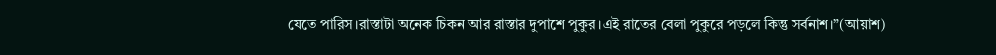যেতে পারিস।রাস্তাটা অনেক চিকন আর রাস্তার দুপাশে পুকুর।এই রাতের বেলা পুকুরে পড়লে কিন্তু সর্বনাশ।”(আয়াশ)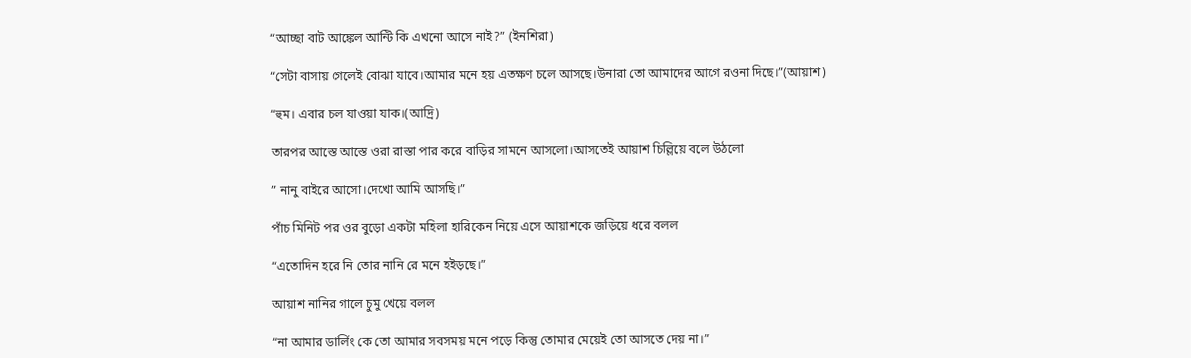“আচ্ছা বাট আঙ্কেল আন্টি কি এখনো আসে নাই?” (ইনশিরা)

“সেটা বাসায় গেলেই বোঝা যাবে।আমার মনে হয় এতক্ষণ চলে আসছে।উনারা তো আমাদের আগে রওনা দিছে।”(আয়াশ)

“হুম। এবার চল যাওয়া যাক।(আদ্রি)

তারপর আস্তে আস্তে ওরা রাস্তা পার করে বাড়ির সামনে আসলো।আসতেই আয়াশ চিল্লিয়ে বলে উঠলো

” নানু বাইরে আসো।দেখো আমি আসছি।”

পাঁচ মিনিট পর ওর বুড়ো একটা মহিলা হারিকেন নিয়ে এসে আয়াশকে জড়িয়ে ধরে বলল

“এতোদিন হরে নি তোর নানি রে মনে হইড়ছে।”

আয়াশ নানির গালে চুমু খেয়ে বলল

“না আমার ডার্লিং কে তো আমার সবসময় মনে পড়ে কিন্তু তোমার মেয়েই তো আসতে দেয় না।”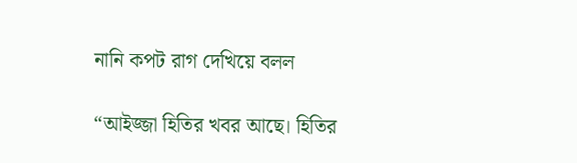নানি কপট রাগ দেখিয়ে বলল

“আইজ্জা হিতির খবর আছে। হিতির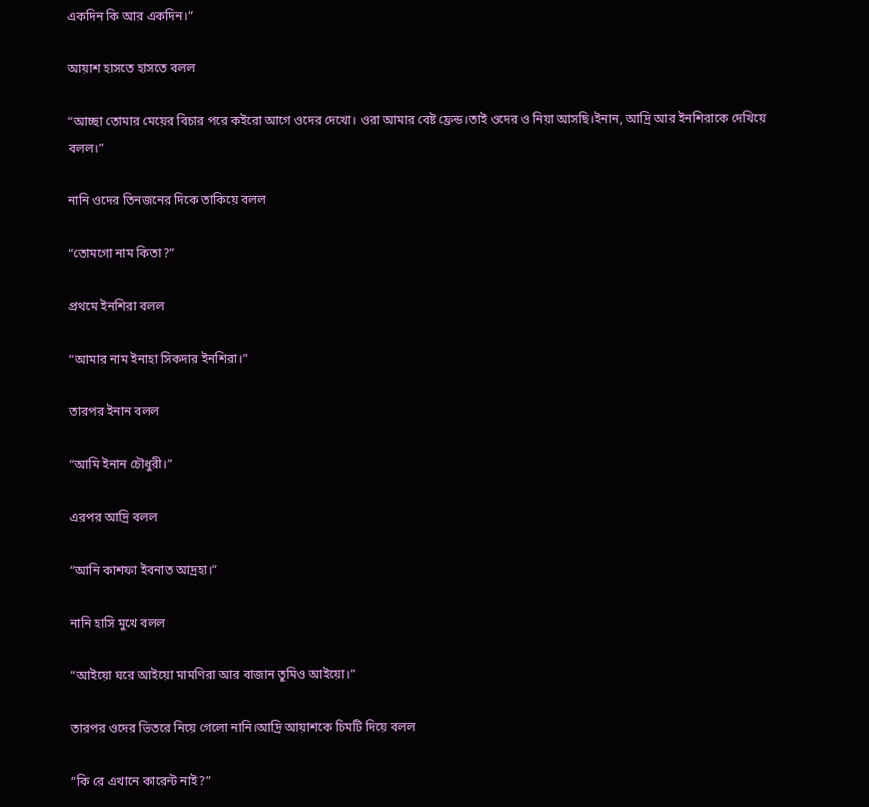একদিন কি আর একদিন।”

আয়াশ হাসতে হাসতে বলল

“আচ্ছা তোমার মেয়ের বিচার পরে কইরো আগে ওদের দেখো। ওরা আমার বেষ্ট ফ্রেন্ড।তাই ওদের ও নিয়া আসছি।ইনান, আদ্রি আর ইনশিরাকে দেখিয়ে বলল।”

নানি ওদের তিনজনের দিকে তাকিয়ে বলল

“তোমগো নাম কিতা?”

প্রথমে ইনশিরা বলল

“আমার নাম ইনাহা সিকদার ইনশিরা।”

তারপর ইনান বলল

“আমি ইনান চৌধুরী।”

এরপর আদ্রি বলল

“আনি কাশফা ইবনাত আদ্রহা।”

নানি হাসি মুখে বলল

“আইয়ো ঘরে আইয়ো মামণিরা আর বাজান তুমিও আইয়ো।”

তারপর ওদের ভিতরে নিয়ে গেলো নানি।আদ্রি আয়াশকে চিমটি দিয়ে বলল

“কি রে এখানে কারেন্ট নাই?”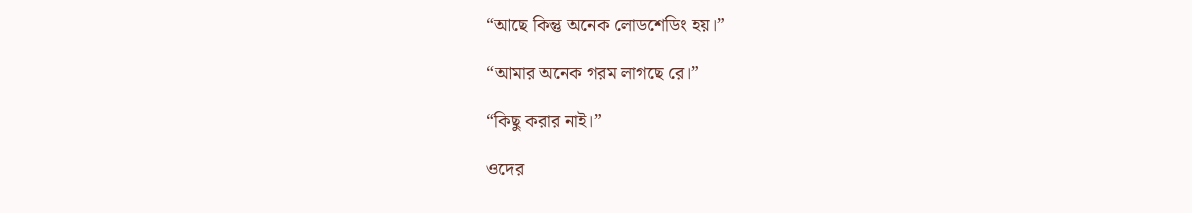“আছে কিন্তু অনেক লোডশেডিং হয়।”

“আমার অনেক গরম লাগছে রে।”

“কিছু করার নাই।”

ওদের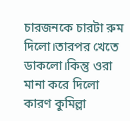চারজনকে চারটা রুম দিলো।তারপর খেতে ডাকলো।কিন্তু ওরা মানা করে দিলো কারণ কুমিল্লা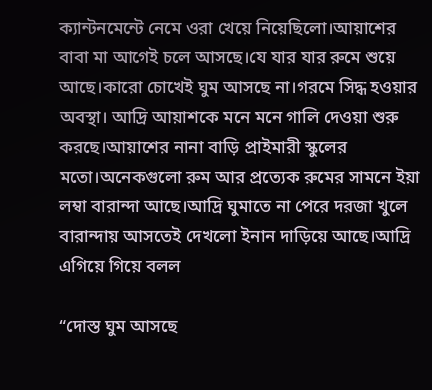ক্যান্টনমেন্টে নেমে ওরা খেয়ে নিয়েছিলো।আয়াশের বাবা মা আগেই চলে আসছে।যে যার যার রুমে শুয়ে আছে।কারো চোখেই ঘুম আসছে না।গরমে সিদ্ধ হওয়ার অবস্থা। আদ্রি আয়াশকে মনে মনে গালি দেওয়া শুরু করছে।আয়াশের নানা বাড়ি প্রাইমারী স্কুলের মতো।অনেকগুলো রুম আর প্রত্যেক রুমের সামনে ইয়া লম্বা বারান্দা আছে।আদ্রি ঘুমাতে না পেরে দরজা খুলে বারান্দায় আসতেই দেখলো ইনান দাড়িয়ে আছে।আদ্রি এগিয়ে গিয়ে বলল

“দোস্ত ঘুম আসছে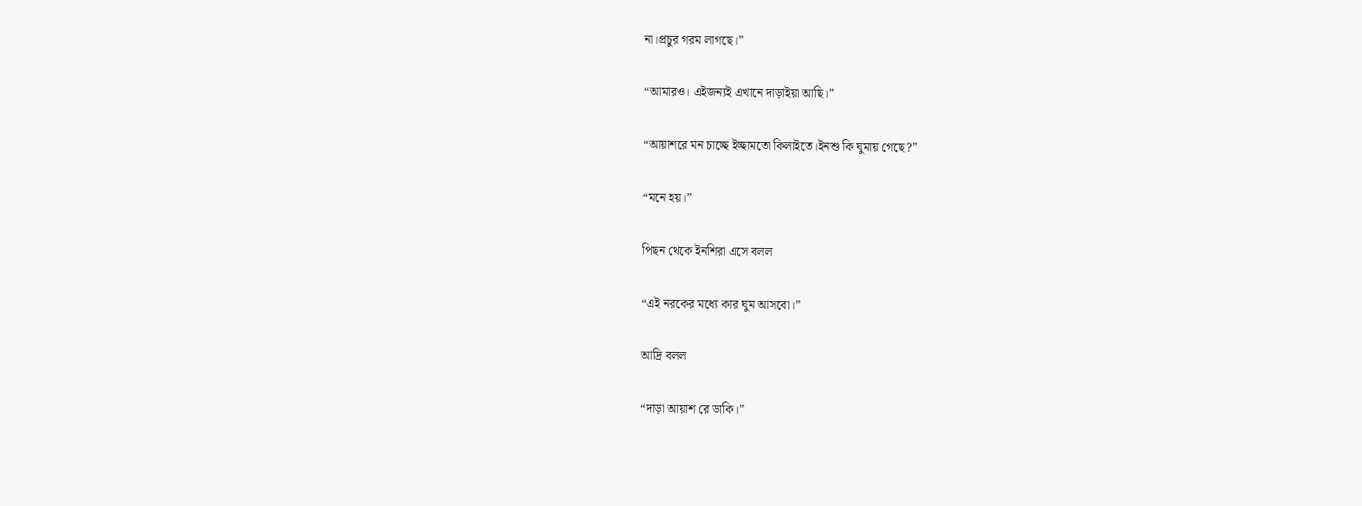না।প্রচুর গরম লাগছে।”

“আমারও। এইজন্যই এখানে দাড়াইয়া আছি।”

“আয়াশরে মন চাচ্ছে ইচ্ছামতো কিলাইতে।ইনশু কি ঘুমায় গেছে?”

“মনে হয়।”

পিছন থেকে ইনশিরা এসে বলল

“এই নরকের মধ্যে কার ঘুম আসবো।”

আদ্রি বলল

“দাড়া আয়াশ রে ডাকি।”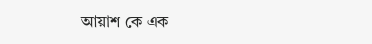আয়াশ কে এক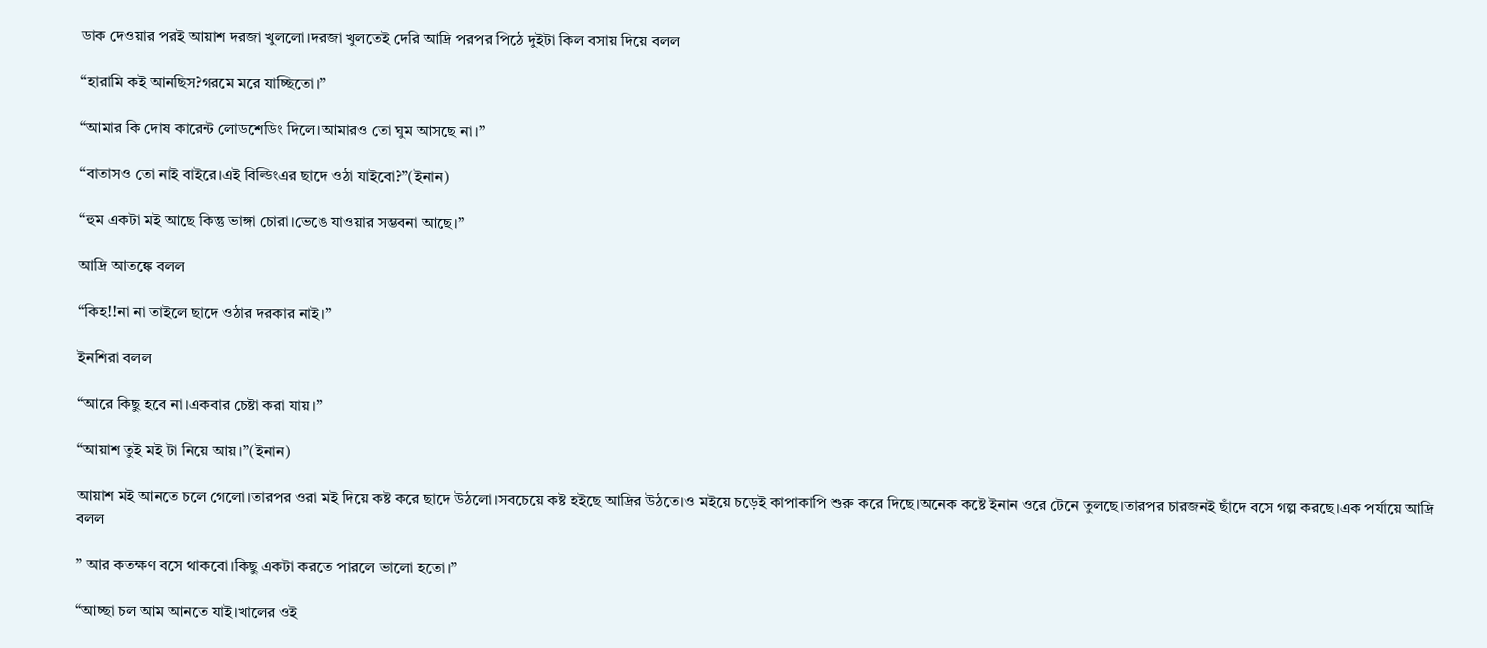ডাক দেওয়ার পরই আয়াশ দরজা খুললো।দরজা খুলতেই দেরি আদ্রি পরপর পিঠে দুইটা কিল বসায় দিয়ে বলল

“হারামি কই আনছিস?গরমে মরে যাচ্ছিতো।”

“আমার কি দোষ কারেন্ট লোডশেডিং দিলে।আমারও তো ঘুম আসছে না।”

“বাতাসও তো নাই বাইরে।এই বিল্ডিংএর ছাদে ওঠা যাইবো?”(ইনান)

“হুম একটা মই আছে কিন্তু ভাঙ্গা চোরা।ভেঙে যাওয়ার সম্ভবনা আছে।”

আদ্রি আতঙ্কে বলল

“কিহ!!না না তাইলে ছাদে ওঠার দরকার নাই।”

ইনশিরা বলল

“আরে কিছু হবে না।একবার চেষ্টা করা যায়।”

“আয়াশ তুই মই টা নিয়ে আয়।”(ইনান)

আয়াশ মই আনতে চলে গেলো।তারপর ওরা মই দিয়ে কষ্ট করে ছাদে উঠলো।সবচেয়ে কষ্ট হইছে আদ্রির উঠতে।ও মইয়ে চড়েই কাপাকাপি শুরু করে দিছে।অনেক কষ্টে ইনান ওরে টেনে তুলছে।তারপর চারজনই ছাঁদে বসে গল্প করছে।এক পর্যায়ে আদ্রি বলল

” আর কতক্ষণ বসে থাকবো।কিছু একটা করতে পারলে ভালো হতো।”

“আচ্ছা চল আম আনতে যাই।খালের ওই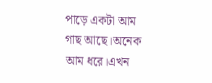পাড়ে একটা আম গাছ আছে।অনেক আম ধরে।এখন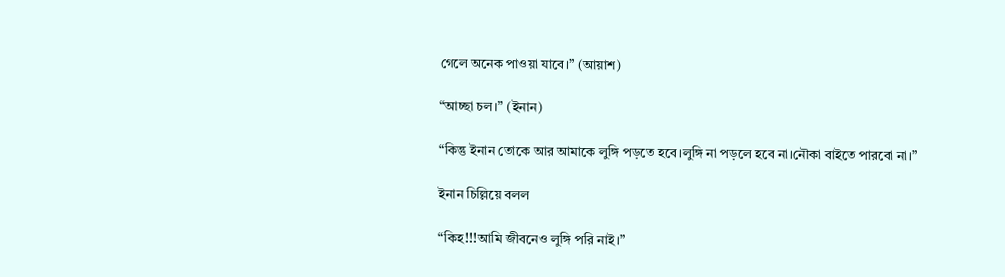গেলে অনেক পাওয়া যাবে।” (আয়াশ)

“আচ্ছা চল।” (ইনান)

“কিন্তু ইনান তোকে আর আমাকে লুঙ্গি পড়তে হবে।লুঙ্গি না পড়লে হবে না।নৌকা বাইতে পারবো না।”

ইনান চিল্লিয়ে বলল

“কিহ!!!আমি জীবনেও লুঙ্গি পরি নাই।”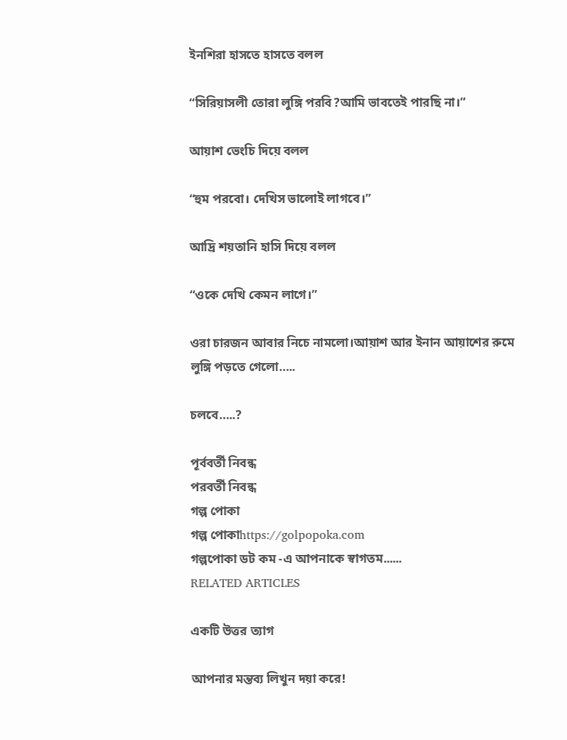ইনশিরা হাসতে হাসতে বলল

“সিরিয়াসলী তোরা লুঙ্গি পরবি?আমি ভাবতেই পারছি না।”

আয়াশ ভেংচি দিয়ে বলল

“হুম পরবো। দেখিস ভালোই লাগবে।”

আদ্রি শয়তানি হাসি দিয়ে বলল

“ওকে দেখি কেমন লাগে।”

ওরা চারজন আবার নিচে নামলো।আয়াশ আর ইনান আয়াশের রুমে লুঙ্গি পড়তে গেলো…..

চলবে…..?

পূর্ববর্তী নিবন্ধ
পরবর্তী নিবন্ধ
গল্প পোকা
গল্প পোকাhttps://golpopoka.com
গল্পপোকা ডট কম -এ আপনাকে স্বাগতম......
RELATED ARTICLES

একটি উত্তর ত্যাগ

আপনার মন্তব্য লিখুন দয়া করে!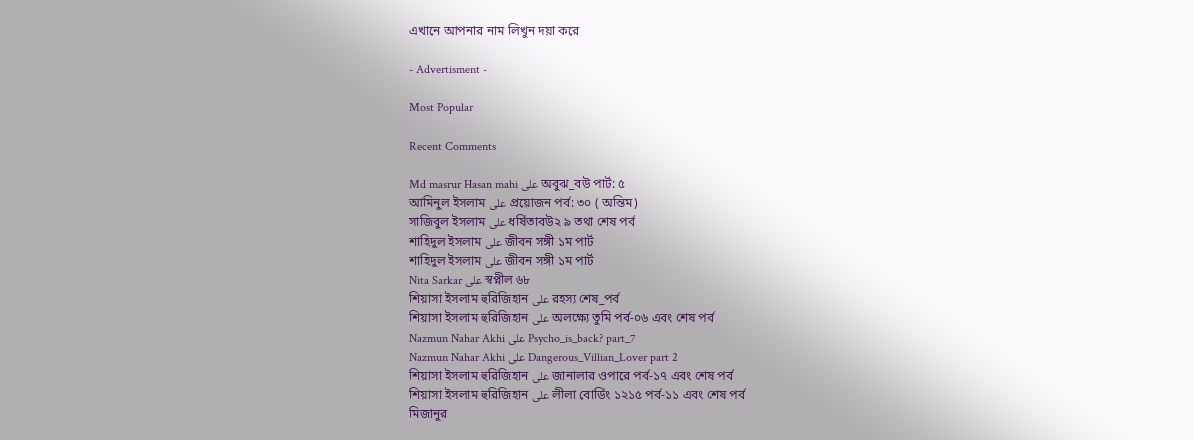এখানে আপনার নাম লিখুন দয়া করে

- Advertisment -

Most Popular

Recent Comments

Md masrur Hasan mahi على অবুঝ_বউ পার্ট: ৫
আমিনুল ইসলাম على প্রয়োজন পর্ব: ৩০ ( অন্তিম)
সাজিবুল ইসলাম على ধর্ষিতাবউ২ ৯ তথা শেষ পর্ব
শাহিদুল ইসলাম على জীবন সঙ্গী ১ম পার্ট
শাহিদুল ইসলাম على জীবন সঙ্গী ১ম পার্ট
Nita Sarkar على স্বপ্নীল ৬৮
শিয়াসা ইসলাম হুরিজিহান على রহস্য শেষ_পর্ব
শিয়াসা ইসলাম হুরিজিহান على অলক্ষ্যে তুমি পর্ব-০৬ এবং শেষ পর্ব
Nazmun Nahar Akhi على Psycho_is_back? part_7
Nazmun Nahar Akhi على Dangerous_Villian_Lover part 2
শিয়াসা ইসলাম হুরিজিহান على জানালার ওপারে পর্ব-১৭ এবং শেষ পর্ব
শিয়াসা ইসলাম হুরিজিহান على লীলা বোর্ডিং ১২১৫ পর্ব-১১ এবং শেষ পর্ব
মিজানুর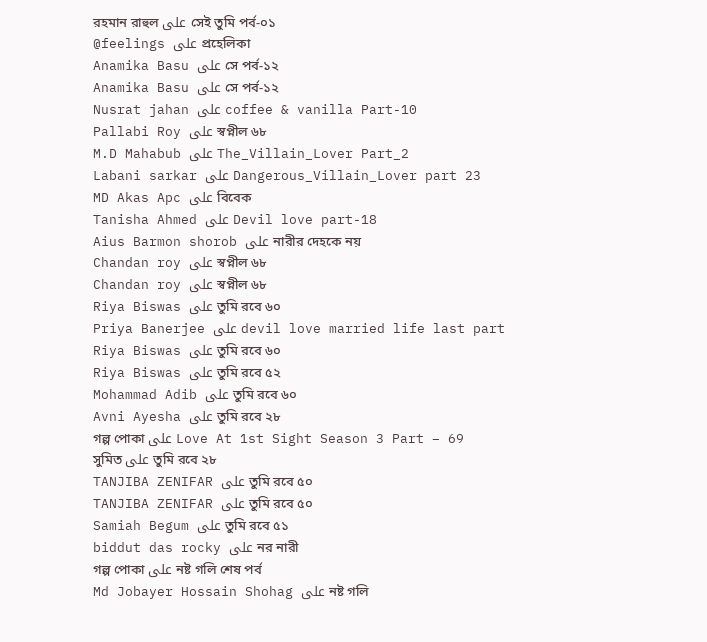রহমান রাহুল على সেই তুমি পর্ব-০১
@feelings على প্রহেলিকা
Anamika Basu على সে পর্ব-১২
Anamika Basu على সে পর্ব-১২
Nusrat jahan على coffee & vanilla Part-10
Pallabi Roy على স্বপ্নীল ৬৮
M.D Mahabub على The_Villain_Lover Part_2
Labani sarkar على Dangerous_Villain_Lover part 23
MD Akas Apc على বিবেক
Tanisha Ahmed على Devil love part-18
Aius Barmon shorob على নারীর দেহকে নয়
Chandan roy على স্বপ্নীল ৬৮
Chandan roy على স্বপ্নীল ৬৮
Riya Biswas على তুমি রবে ৬০
Priya Banerjee على devil love married life last part
Riya Biswas على তুমি রবে ৬০
Riya Biswas على তুমি রবে ৫২
Mohammad Adib على তুমি রবে ৬০
Avni Ayesha على তুমি রবে ২৮
গল্প পোকা على Love At 1st Sight Season 3 Part – 69
সুমিত على তুমি রবে ২৮
TANJIBA ZENIFAR على তুমি রবে ৫০
TANJIBA ZENIFAR على তুমি রবে ৫০
Samiah Begum على তুমি রবে ৫১
biddut das rocky على নর নারী
গল্প পোকা على নষ্ট গলি শেষ পর্ব
Md Jobayer Hossain Shohag على নষ্ট গলি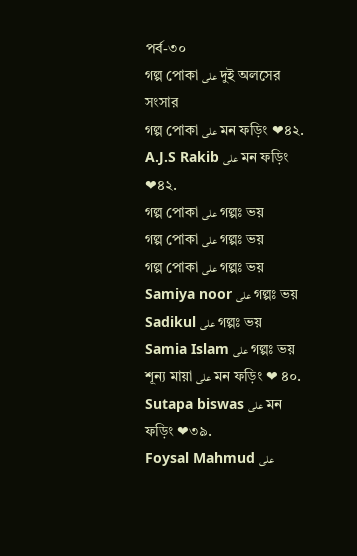পর্ব-৩০
গল্প পোকা على দুই অলসের সংসার
গল্প পোকা على মন ফড়িং ❤৪২.
A.J.S Rakib على মন ফড়িং ❤৪২.
গল্প পোকা على গল্পঃ ভয়
গল্প পোকা على গল্পঃ ভয়
গল্প পোকা على গল্পঃ ভয়
Samiya noor على গল্পঃ ভয়
Sadikul على গল্পঃ ভয়
Samia Islam على গল্পঃ ভয়
শূন্য মায়া على মন ফড়িং ❤ ৪০.
Sutapa biswas على মন ফড়িং ❤৩৯.
Foysal Mahmud على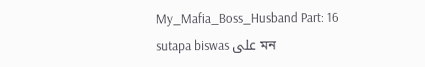My_Mafia_Boss_Husband Part: 16
sutapa biswas على মন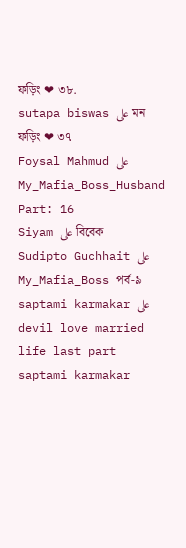ফড়িং ❤ ৩৮.
sutapa biswas على মন ফড়িং ❤ ৩৭
Foysal Mahmud على My_Mafia_Boss_Husband Part: 16
Siyam على বিবেক
Sudipto Guchhait على My_Mafia_Boss পর্ব-৯
saptami karmakar على devil love married life last part
saptami karmakar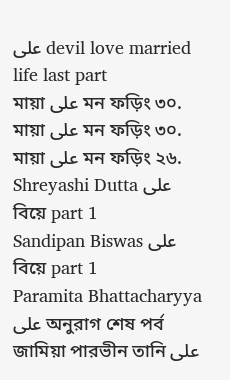على devil love married life last part
মায়া على মন ফড়িং ৩০.
মায়া على মন ফড়িং ৩০.
মায়া على মন ফড়িং ২৬.
Shreyashi Dutta على  বিয়ে part 1
Sandipan Biswas على  বিয়ে part 1
Paramita Bhattacharyya على অনুরাগ শেষ পর্ব
জামিয়া পারভীন তানি على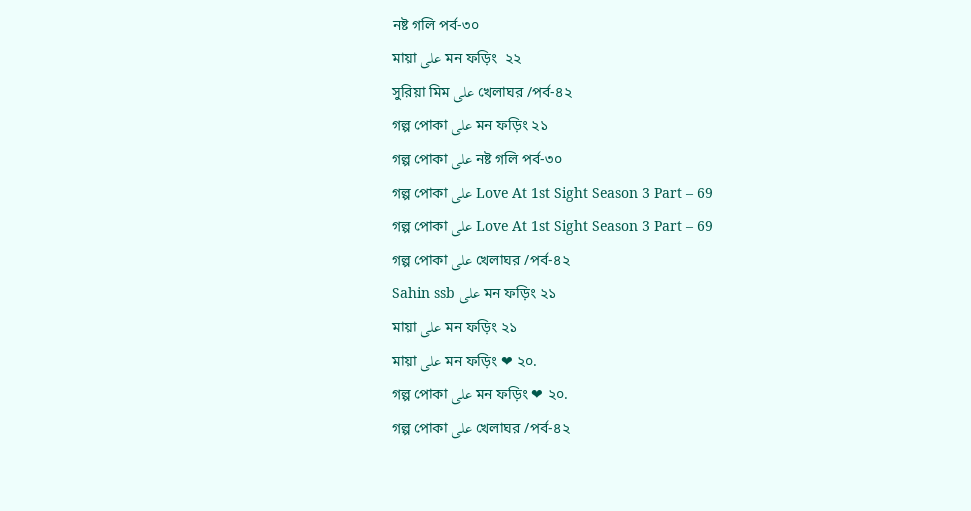নষ্ট গলি পর্ব-৩০
মায়া على মন ফড়িং  ২২
সুরিয়া মিম على খেলাঘর /পর্ব-৪২
গল্প পোকা على মন ফড়িং ২১
গল্প পোকা على নষ্ট গলি পর্ব-৩০
গল্প পোকা على Love At 1st Sight Season 3 Part – 69
গল্প পোকা على Love At 1st Sight Season 3 Part – 69
গল্প পোকা على খেলাঘর /পর্ব-৪২
Sahin ssb على মন ফড়িং ২১
মায়া على মন ফড়িং ২১
মায়া على মন ফড়িং ❤ ২০.
গল্প পোকা على মন ফড়িং ❤ ২০.
গল্প পোকা على খেলাঘর /পর্ব-৪২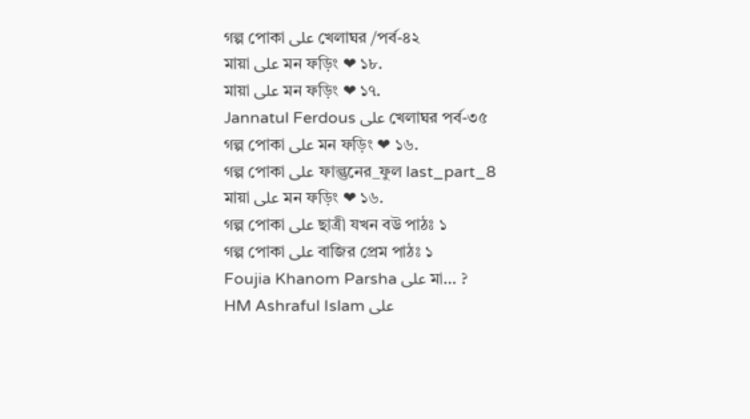গল্প পোকা على খেলাঘর /পর্ব-৪২
মায়া على মন ফড়িং ❤ ১৮.
মায়া على মন ফড়িং ❤ ১৭.
Jannatul Ferdous على খেলাঘর পর্ব-৩৫
গল্প পোকা على মন ফড়িং ❤ ১৬.
গল্প পোকা على ফাল্গুনের_ফুল last_part_8
মায়া على মন ফড়িং ❤ ১৬.
গল্প পোকা على ছাত্রী যখন বউ পাঠঃ ১
গল্প পোকা على বাজির প্রেম পাঠঃ ১
Foujia Khanom Parsha على মা… ?
HM Ashraful Islam على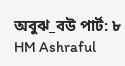অবুঝ_বউ পার্ট: ৮
HM Ashraful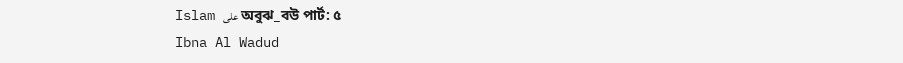Islam على অবুঝ_বউ পার্ট: ৫
Ibna Al Wadud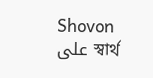Shovon على স্বার্থ